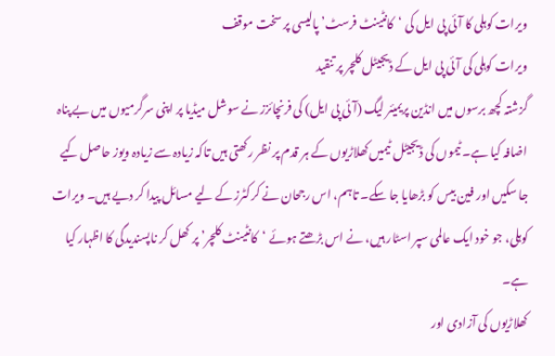ویرات کوہلی کا آئی پی ایل کی ‘کانٹینٹ فرسٹ’ پالیسی پر سخت موقف
ویرات کوہلی کی آئی پی ایل کے ڈیجیٹل کلچر پر تنقید
گزشتہ کچھ برسوں میں انڈین پریمیئر لیگ (آئی پی ایل) کی فرنچائزز نے سوشل میڈیا پر اپنی سرگرمیوں میں بے پناہ اضافہ کیا ہے۔ ٹیموں کی ڈیجیٹل ٹیمیں کھلاڑیوں کے ہر قدم پر نظر رکھتی ہیں تاکہ زیادہ سے زیادہ ویوز حاصل کیے جا سکیں اور فین بیس کو بڑھایا جا سکے۔ تاہم، اس رجحان نے کرکٹرز کے لیے مسائل پیدا کر دیے ہیں۔ ویرات کوہلی، جو خود ایک عالمی سپر اسٹار ہیں، نے اس بڑھتے ہوئے ‘کانٹینٹ کلچر’ پر کھل کر ناپسندیدگی کا اظہار کیا ہے۔
کھلاڑیوں کی آزادی اور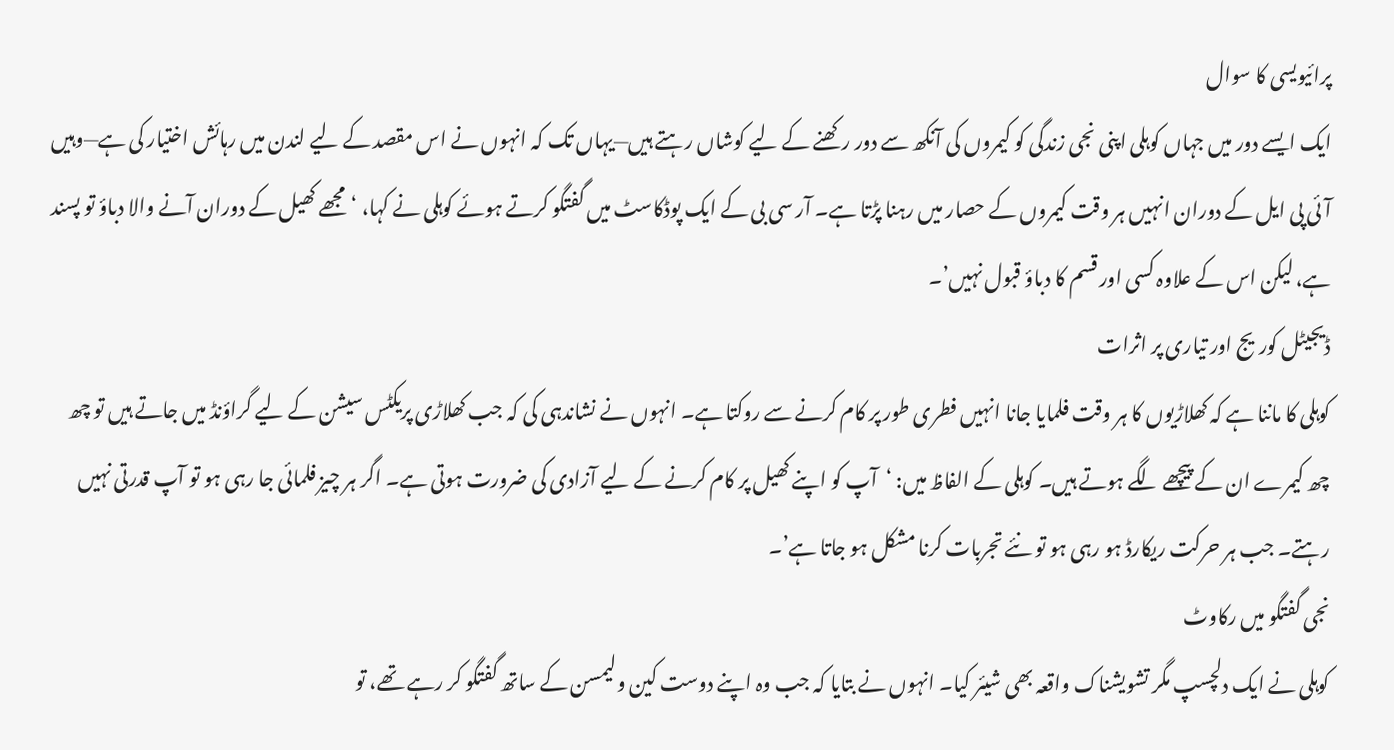پرائیویسی کا سوال
ایک ایسے دور میں جہاں کوہلی اپنی نجی زندگی کو کیمروں کی آنکھ سے دور رکھنے کے لیے کوشاں رہتے ہیں—یہاں تک کہ انہوں نے اس مقصد کے لیے لندن میں رہائش اختیار کی ہے—وہیں آئی پی ایل کے دوران انہیں ہر وقت کیمروں کے حصار میں رہنا پڑتا ہے۔ آر سی بی کے ایک پوڈکاسٹ میں گفتگو کرتے ہوئے کوہلی نے کہا، ‘مجھے کھیل کے دوران آنے والا دباؤ تو پسند ہے، لیکن اس کے علاوہ کسی اور قسم کا دباؤ قبول نہیں’۔
ڈیجیٹل کوریج اور تیاری پر اثرات
کوہلی کا ماننا ہے کہ کھلاڑیوں کا ہر وقت فلمایا جانا انہیں فطری طور پر کام کرنے سے روکتا ہے۔ انہوں نے نشاندہی کی کہ جب کھلاڑی پریکٹس سیشن کے لیے گراؤنڈ میں جاتے ہیں تو چھ چھ کیمرے ان کے پیچھے لگے ہوتے ہیں۔ کوہلی کے الفاظ میں: ‘آپ کو اپنے کھیل پر کام کرنے کے لیے آزادی کی ضرورت ہوتی ہے۔ اگر ہر چیز فلمائی جا رہی ہو تو آپ قدرتی نہیں رہتے۔ جب ہر حرکت ریکارڈ ہو رہی ہو تو نئے تجربات کرنا مشکل ہو جاتا ہے’۔
نجی گفتگو میں رکاوٹ
کوہلی نے ایک دلچسپ مگر تشویشناک واقعہ بھی شیئر کیا۔ انہوں نے بتایا کہ جب وہ اپنے دوست کین ولیمسن کے ساتھ گفتگو کر رہے تھے، تو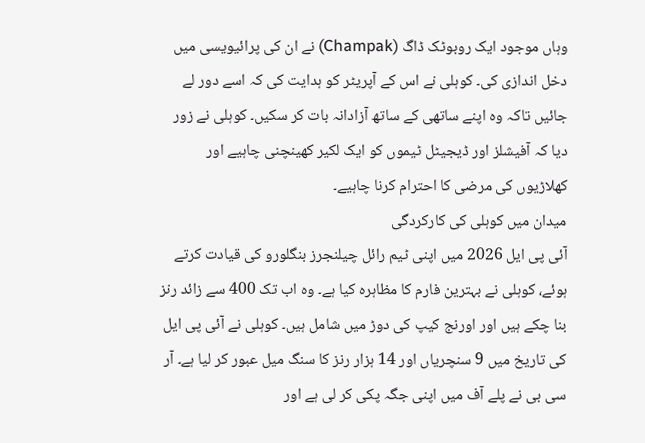وہاں موجود ایک روبوٹک ڈاگ (Champak) نے ان کی پرائیویسی میں دخل اندازی کی۔ کوہلی نے اس کے آپریٹر کو ہدایت کی کہ اسے دور لے جائیں تاکہ وہ اپنے ساتھی کے ساتھ آزادانہ بات کر سکیں۔ کوہلی نے زور دیا کہ آفیشلز اور ڈیجیٹل ٹیموں کو ایک لکیر کھینچنی چاہیے اور کھلاڑیوں کی مرضی کا احترام کرنا چاہیے۔
میدان میں کوہلی کی کارکردگی
آئی پی ایل 2026 میں اپنی ٹیم رائل چیلنجرز بنگلورو کی قیادت کرتے ہوئے، کوہلی نے بہترین فارم کا مظاہرہ کیا ہے۔ وہ اب تک 400 سے زائد رنز بنا چکے ہیں اور اورنج کیپ کی دوڑ میں شامل ہیں۔ کوہلی نے آئی پی ایل کی تاریخ میں 9 سنچریاں اور 14 ہزار رنز کا سنگ میل عبور کر لیا ہے۔ آر سی بی نے پلے آف میں اپنی جگہ پکی کر لی ہے اور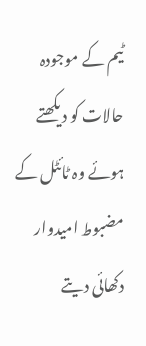ٹیم کے موجودہ حالات کو دیکھتے ہوئے وہ ٹائٹل کے مضبوط امیدوار دکھائی دیتے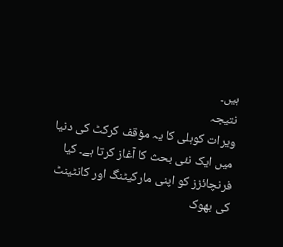ہیں۔
نتیجہ
ویرات کوہلی کا یہ مؤقف کرکٹ کی دنیا میں ایک نئی بحث کا آغاز کرتا ہے۔ کیا فرنچائزز کو اپنی مارکیٹنگ اور کانٹینٹ کی بھوک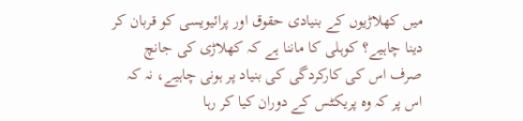میں کھلاڑیوں کے بنیادی حقوق اور پرائیویسی کو قربان کر دینا چاہیے؟ کوہلی کا ماننا ہے کہ کھلاڑی کی جانچ صرف اس کی کارکردگی کی بنیاد پر ہونی چاہیے، نہ کہ اس پر کہ وہ پریکٹس کے دوران کیا کر رہا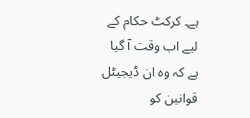ہے۔ کرکٹ حکام کے لیے اب وقت آ گیا ہے کہ وہ ان ڈیجیٹل قوانین کو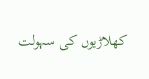کھلاڑیوں کی سہولت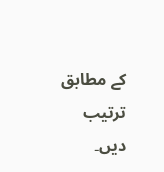کے مطابق ترتیب دیں۔